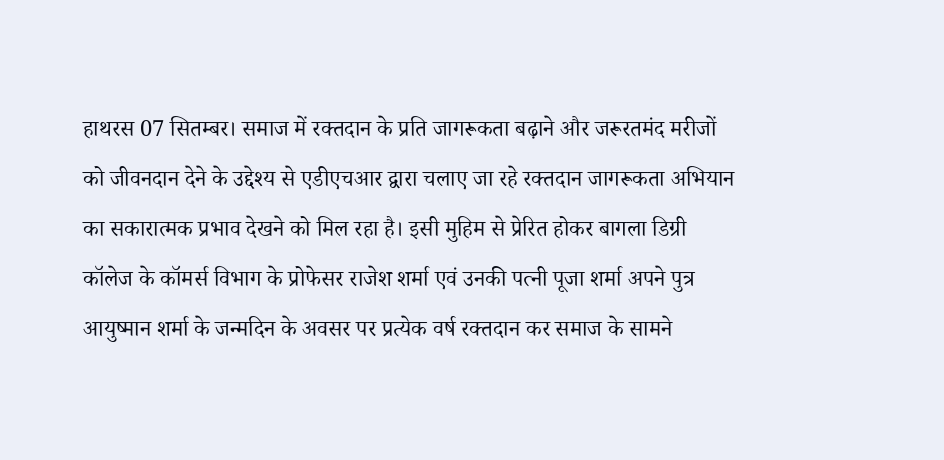हाथरस 07 सितम्बर। समाज में रक्तदान के प्रति जागरूकता बढ़ाने और जरूरतमंद मरीजों को जीवनदान देने के उद्देश्य से एडीएचआर द्वारा चलाए जा रहे रक्तदान जागरूकता अभियान का सकारात्मक प्रभाव देखने को मिल रहा है। इसी मुहिम से प्रेरित होकर बागला डिग्री कॉलेज के कॉमर्स विभाग के प्रोफेसर राजेश शर्मा एवं उनकी पत्नी पूजा शर्मा अपने पुत्र आयुष्मान शर्मा के जन्मदिन के अवसर पर प्रत्येक वर्ष रक्तदान कर समाज के सामने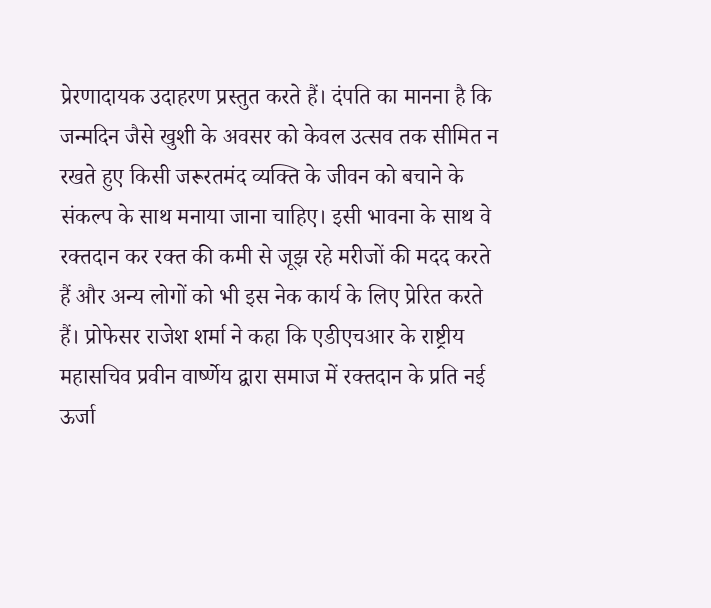प्रेरणादायक उदाहरण प्रस्तुत करते हैं। दंपति का मानना है कि जन्मदिन जैसे खुशी के अवसर को केवल उत्सव तक सीमित न रखते हुए किसी जरूरतमंद व्यक्ति के जीवन को बचाने के संकल्प के साथ मनाया जाना चाहिए। इसी भावना के साथ वे रक्तदान कर रक्त की कमी से जूझ रहे मरीजों की मदद करते हैं और अन्य लोगों को भी इस नेक कार्य के लिए प्रेरित करते हैं। प्रोफेसर राजेश शर्मा ने कहा कि एडीएचआर के राष्ट्रीय महासचिव प्रवीन वार्ष्णेय द्वारा समाज में रक्तदान के प्रति नई ऊर्जा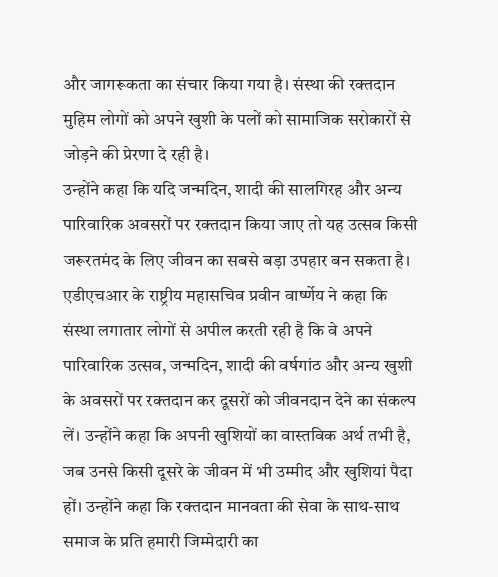और जागरूकता का संचार किया गया है। संस्था की रक्तदान मुहिम लोगों को अपने खुशी के पलों को सामाजिक सरोकारों से जोड़ने की प्रेरणा दे रही है।
उन्होंने कहा कि यदि जन्मदिन, शादी की सालगिरह और अन्य पारिवारिक अवसरों पर रक्तदान किया जाए तो यह उत्सव किसी जरूरतमंद के लिए जीवन का सबसे बड़ा उपहार बन सकता है। एडीएचआर के राष्ट्रीय महासचिव प्रवीन वार्ष्णेय ने कहा कि संस्था लगातार लोगों से अपील करती रही है कि वे अपने पारिवारिक उत्सव, जन्मदिन, शादी की वर्षगांठ और अन्य खुशी के अवसरों पर रक्तदान कर दूसरों को जीवनदान देने का संकल्प लें। उन्होंने कहा कि अपनी खुशियों का वास्तविक अर्थ तभी है, जब उनसे किसी दूसरे के जीवन में भी उम्मीद और खुशियां पैदा हों। उन्होंने कहा कि रक्तदान मानवता की सेवा के साथ-साथ समाज के प्रति हमारी जिम्मेदारी का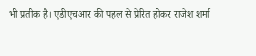भी प्रतीक है। एडीएचआर की पहल से प्रेरित होकर राजेश शर्मा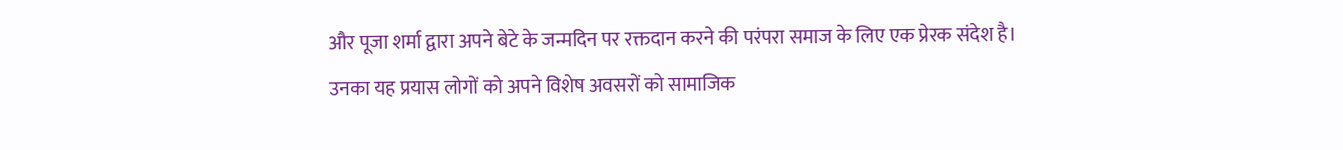और पूजा शर्मा द्वारा अपने बेटे के जन्मदिन पर रक्तदान करने की परंपरा समाज के लिए एक प्रेरक संदेश है। उनका यह प्रयास लोगों को अपने विशेष अवसरों को सामाजिक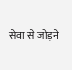सेवा से जोड़ने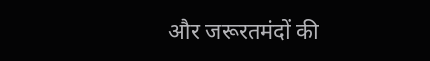और जरूरतमंदों की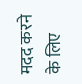मदद करने के लिए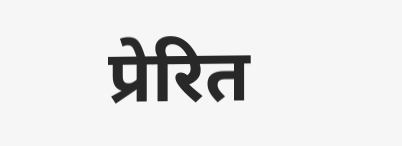प्रेरित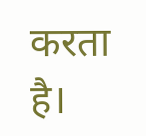करता है।